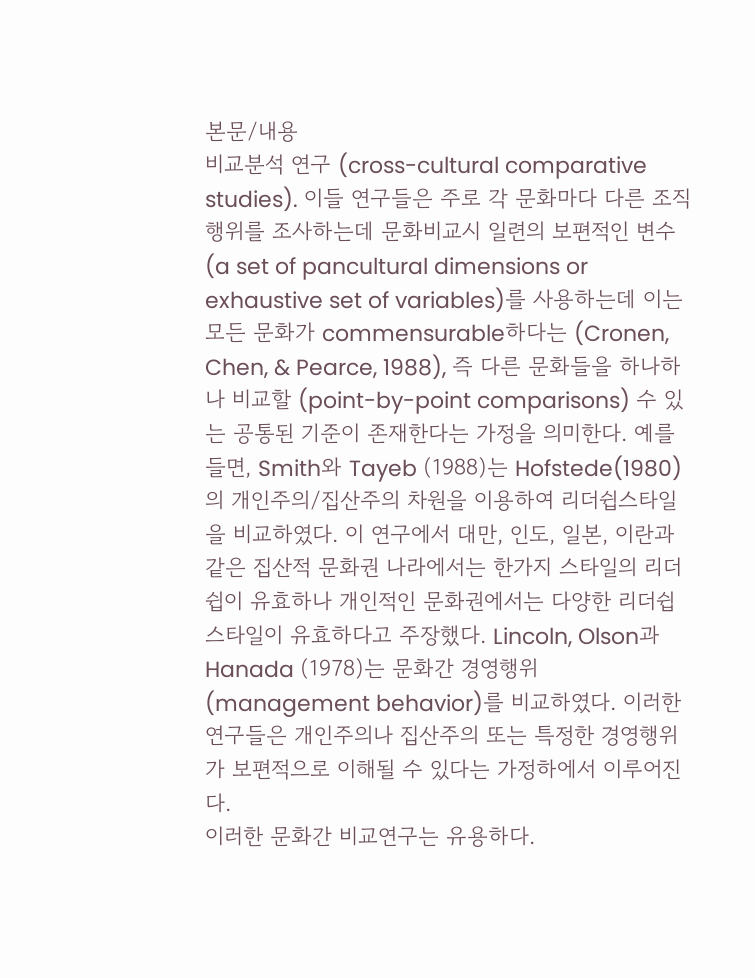본문/내용
비교분석 연구 (cross-cultural comparative studies). 이들 연구들은 주로 각 문화마다 다른 조직행위를 조사하는데 문화비교시 일련의 보편적인 변수(a set of pancultural dimensions or exhaustive set of variables)를 사용하는데 이는 모든 문화가 commensurable하다는 (Cronen, Chen, & Pearce, 1988), 즉 다른 문화들을 하나하나 비교할 (point-by-point comparisons) 수 있는 공통된 기준이 존재한다는 가정을 의미한다. 예를 들면, Smith와 Tayeb (1988)는 Hofstede(1980)의 개인주의/집산주의 차원을 이용하여 리더쉽스타일을 비교하였다. 이 연구에서 대만, 인도, 일본, 이란과 같은 집산적 문화권 나라에서는 한가지 스타일의 리더쉽이 유효하나 개인적인 문화권에서는 다양한 리더쉽스타일이 유효하다고 주장했다. Lincoln, Olson과 Hanada (1978)는 문화간 경영행위(management behavior)를 비교하였다. 이러한 연구들은 개인주의나 집산주의 또는 특정한 경영행위가 보편적으로 이해될 수 있다는 가정하에서 이루어진다.
이러한 문화간 비교연구는 유용하다.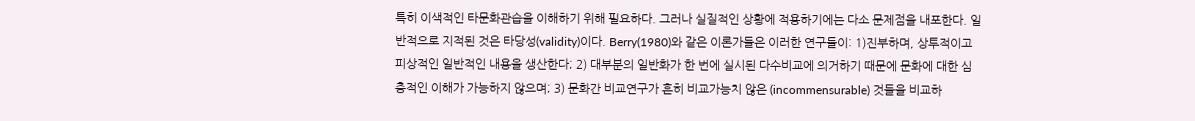특히 이색적인 타문화관습을 이해하기 위해 필요하다. 그러나 실질적인 상황에 적용하기에는 다소 문제점을 내포한다. 일반적으로 지적된 것은 타당성(validity)이다. Berry(1980)와 같은 이론가들은 이러한 연구들이: 1)진부하며, 상투적이고 피상적인 일반적인 내용을 생산한다; 2) 대부분의 일반화가 한 번에 실시된 다수비교에 의거하기 때문에 문화에 대한 심층적인 이해가 가능하지 않으며; 3) 문화간 비교연구가 흔히 비교가능치 않은 (incommensurable) 것들을 비교하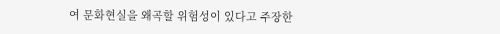여 문화현실을 왜곡할 위험성이 있다고 주장한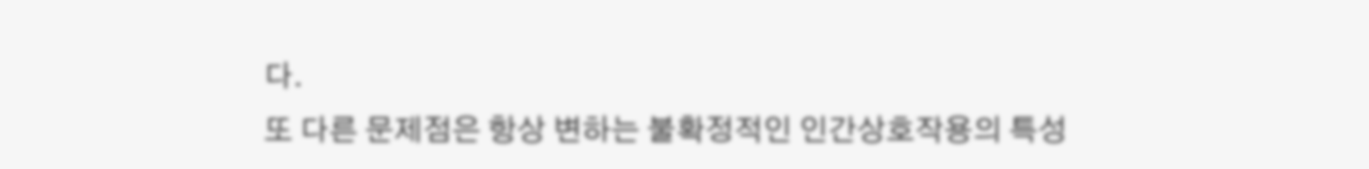다.
또 다른 문제점은 항상 변하는 불확정적인 인간상호작용의 특성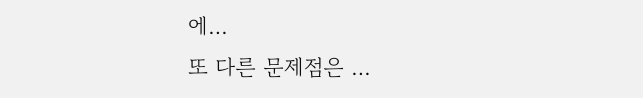에…
또 다른 문제점은 …